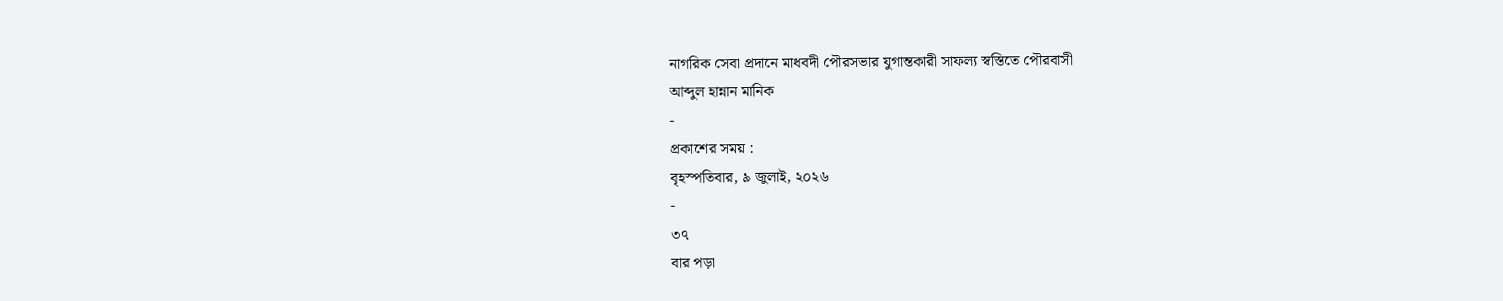নাগরিক সেবা প্রদানে মাধবদী পৌরসভার যুগান্তকারী সাফল্য স্বস্তিতে পৌরবাসী
আব্দুল হান্নান মানিক
-
প্রকাশের সময় :
বৃহস্পতিবার, ৯ জুলাই, ২০২৬
-
৩৭
বার পড়া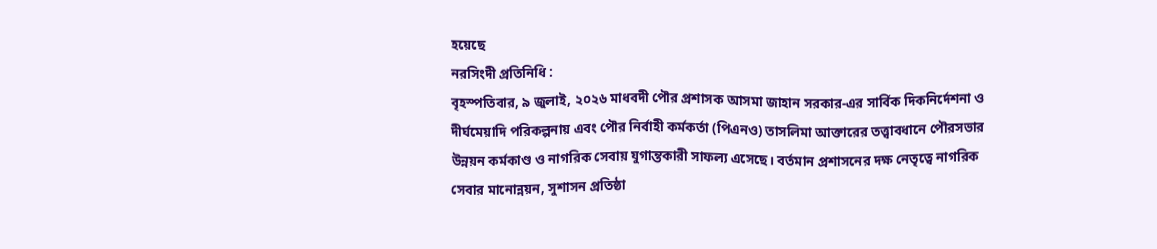হয়েছে
নরসিংদী প্রতিনিধি :
বৃহস্পতিবার, ৯ জুলাই, ২০২৬ মাধবদী পৌর প্রশাসক আসমা জাহান সরকার-এর সার্বিক দিকনির্দেশনা ও দীর্ঘমেয়াদি পরিকল্পনায় এবং পৌর নির্বাহী কর্মকর্তা (পিএনও) তাসলিমা আক্তারের তত্ত্বাবধানে পৌরসভার উন্নয়ন কর্মকাণ্ড ও নাগরিক সেবায় যুগান্তকারী সাফল্য এসেছে। বর্তমান প্রশাসনের দক্ষ নেতৃত্বে নাগরিক সেবার মানোন্নয়ন, সুশাসন প্রতিষ্ঠা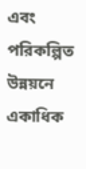এবং পরিকল্পিত উন্নয়নে একাধিক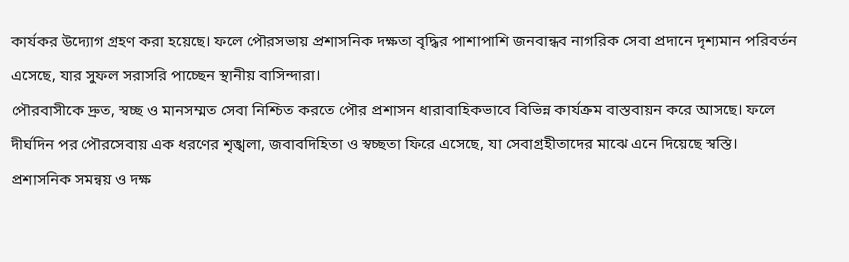কার্যকর উদ্যোগ গ্রহণ করা হয়েছে। ফলে পৌরসভায় প্রশাসনিক দক্ষতা বৃদ্ধির পাশাপাশি জনবান্ধব নাগরিক সেবা প্রদানে দৃশ্যমান পরিবর্তন এসেছে, যার সুফল সরাসরি পাচ্ছেন স্থানীয় বাসিন্দারা।
পৌরবাসীকে দ্রুত, স্বচ্ছ ও মানসম্মত সেবা নিশ্চিত করতে পৌর প্রশাসন ধারাবাহিকভাবে বিভিন্ন কার্যক্রম বাস্তবায়ন করে আসছে। ফলে দীর্ঘদিন পর পৌরসেবায় এক ধরণের শৃঙ্খলা, জবাবদিহিতা ও স্বচ্ছতা ফিরে এসেছে, যা সেবাগ্রহীতাদের মাঝে এনে দিয়েছে স্বস্তি।
প্রশাসনিক সমন্বয় ও দক্ষ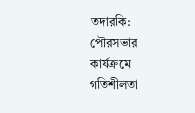তদারকি: পৌরসভার কার্যক্রমে গতিশীলতা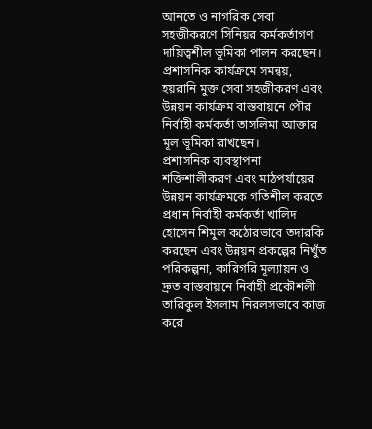আনতে ও নাগরিক সেবা সহজীকরণে সিনিয়র কর্মকর্তাগণ দায়িত্বশীল ভূমিকা পালন করছেন।
প্রশাসনিক কার্যক্রমে সমন্বয়, হয়রানি মুক্ত সেবা সহজীকরণ এবং উন্নয়ন কার্যক্রম বাস্তবায়নে পৌর নির্বাহী কর্মকর্তা তাসলিমা আক্তার মূল ভূমিকা রাখছেন।
প্রশাসনিক ব্যবস্থাপনা শক্তিশালীকরণ এবং মাঠপর্যায়ের উন্নয়ন কার্যক্রমকে গতিশীল করতে প্রধান নির্বাহী কর্মকর্তা খালিদ হোসেন শিমুল কঠোরভাবে তদারকি করছেন এবং উন্নয়ন প্রকল্পের নিখুঁত পরিকল্পনা, কারিগরি মূল্যায়ন ও দ্রুত বাস্তবায়নে নির্বাহী প্রকৌশলী তারিকুল ইসলাম নিরলসভাবে কাজ করে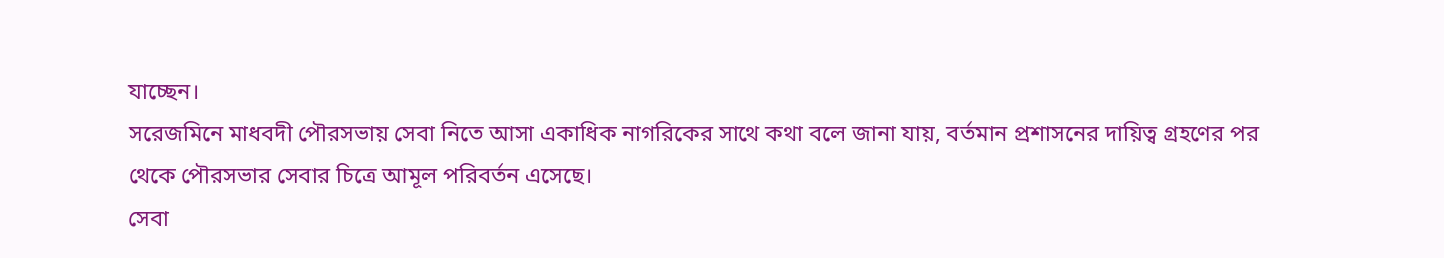যাচ্ছেন।
সরেজমিনে মাধবদী পৌরসভায় সেবা নিতে আসা একাধিক নাগরিকের সাথে কথা বলে জানা যায়, বর্তমান প্রশাসনের দায়িত্ব গ্রহণের পর থেকে পৌরসভার সেবার চিত্রে আমূল পরিবর্তন এসেছে।
সেবা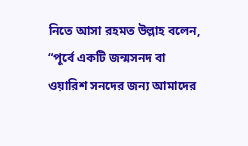নিতে আসা রহমত উল্লাহ বলেন,
“পূর্বে একটি জন্মসনদ বা ওয়ারিশ সনদের জন্য আমাদের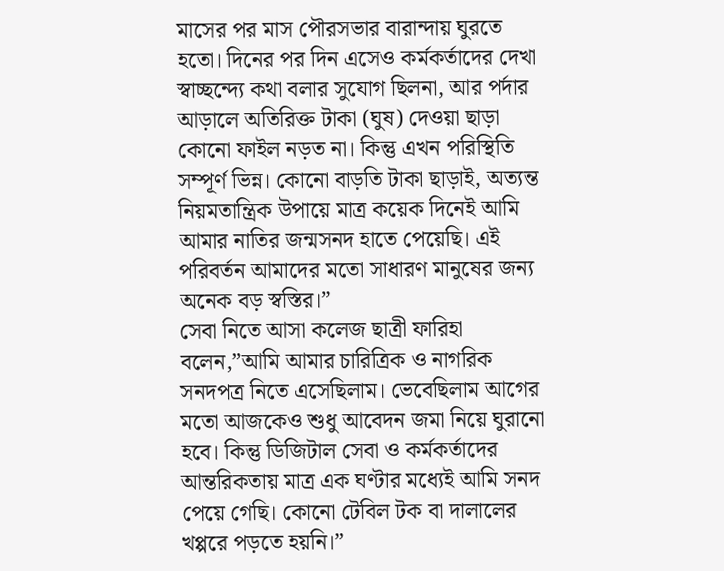মাসের পর মাস পৌরসভার বারান্দায় ঘুরতে হতো। দিনের পর দিন এসেও কর্মকর্তাদের দেখা স্বাচ্ছন্দ্যে কথা বলার সুযোগ ছিলনা, আর পর্দার আড়ালে অতিরিক্ত টাকা (ঘুষ) দেওয়া ছাড়া কোনো ফাইল নড়ত না। কিন্তু এখন পরিস্থিতি সম্পূর্ণ ভিন্ন। কোনো বাড়তি টাকা ছাড়াই, অত্যন্ত নিয়মতান্ত্রিক উপায়ে মাত্র কয়েক দিনেই আমি আমার নাতির জন্মসনদ হাতে পেয়েছি। এই পরিবর্তন আমাদের মতো সাধারণ মানুষের জন্য অনেক বড় স্বস্তির।”
সেবা নিতে আসা কলেজ ছাত্রী ফারিহা বলেন,”আমি আমার চারিত্রিক ও নাগরিক সনদপত্র নিতে এসেছিলাম। ভেবেছিলাম আগের মতো আজকেও শুধু আবেদন জমা নিয়ে ঘুরানো হবে। কিন্তু ডিজিটাল সেবা ও কর্মকর্তাদের আন্তরিকতায় মাত্র এক ঘণ্টার মধ্যেই আমি সনদ পেয়ে গেছি। কোনো টেবিল টক বা দালালের খপ্পরে পড়তে হয়নি।”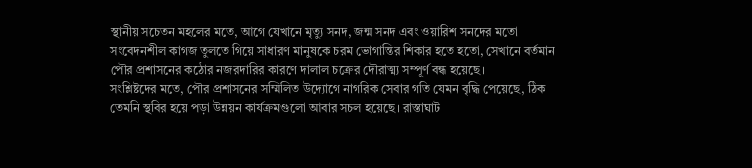স্থানীয় সচেতন মহলের মতে, আগে যেখানে মৃত্যু সনদ, জন্ম সনদ এবং ওয়ারিশ সনদের মতো সংবেদনশীল কাগজ তুলতে গিয়ে সাধারণ মানুষকে চরম ভোগান্তির শিকার হতে হতো, সেখানে বর্তমান পৌর প্রশাসনের কঠোর নজরদারির কারণে দালাল চক্রের দৌরাত্ম্য সম্পূর্ণ বন্ধ হয়েছে।
সংশ্লিষ্টদের মতে, পৌর প্রশাসনের সম্মিলিত উদ্যোগে নাগরিক সেবার গতি যেমন বৃদ্ধি পেয়েছে, ঠিক তেমনি স্থবির হয়ে পড়া উন্নয়ন কার্যক্রমগুলো আবার সচল হয়েছে। রাস্তাঘাট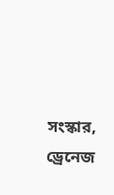সংস্কার, ড্রেনেজ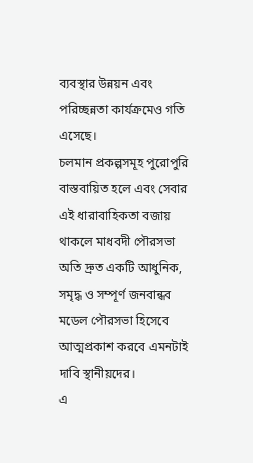ব্যবস্থার উন্নয়ন এবং পরিচ্ছন্নতা কার্যক্রমেও গতি এসেছে।
চলমান প্রকল্পসমূহ পুরোপুরি বাস্তবায়িত হলে এবং সেবার এই ধারাবাহিকতা বজায় থাকলে মাধবদী পৌরসভা অতি দ্রুত একটি আধুনিক, সমৃদ্ধ ও সম্পূর্ণ জনবান্ধব মডেল পৌরসভা হিসেবে আত্মপ্রকাশ করবে এমনটাই দাবি স্থানীয়দের।
এ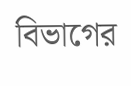বিভাগের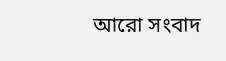আরো সংবাদ